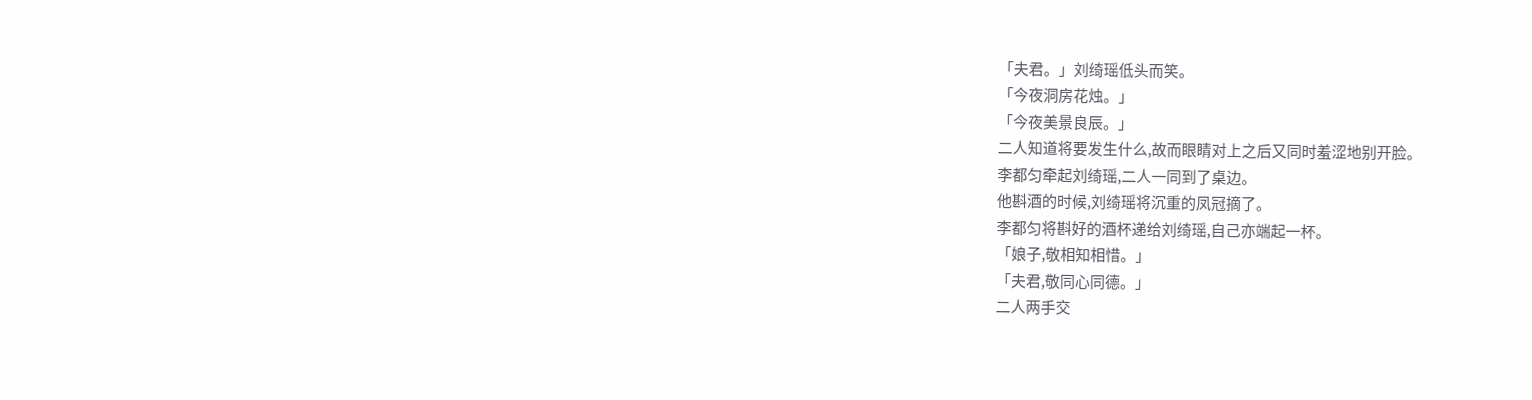「夫君。」刘绮瑶低头而笑。
「今夜洞房花烛。」
「今夜美景良辰。」
二人知道将要发生什么,故而眼睛对上之后又同时羞涩地别开脸。
李都匀牵起刘绮瑶,二人一同到了桌边。
他斟酒的时候,刘绮瑶将沉重的凤冠摘了。
李都匀将斟好的酒杯递给刘绮瑶,自己亦端起一杯。
「娘子,敬相知相惜。」
「夫君,敬同心同德。」
二人两手交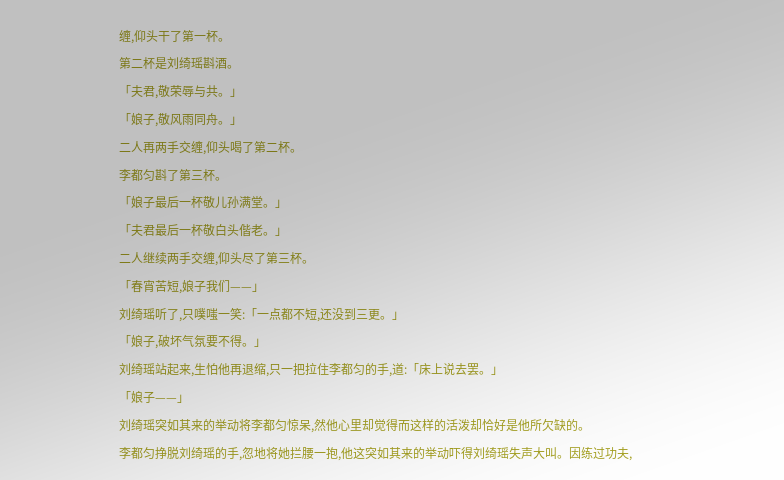缠,仰头干了第一杯。
第二杯是刘绮瑶斟酒。
「夫君,敬荣辱与共。」
「娘子,敬风雨同舟。」
二人再两手交缠,仰头喝了第二杯。
李都匀斟了第三杯。
「娘子最后一杯敬儿孙满堂。」
「夫君最后一杯敬白头偕老。」
二人继续两手交缠,仰头尽了第三杯。
「春宵苦短,娘子我们——」
刘绮瑶听了,只噗嗤一笑:「一点都不短,还没到三更。」
「娘子,破坏气氛要不得。」
刘绮瑶站起来,生怕他再退缩,只一把拉住李都匀的手,道:「床上说去罢。」
「娘子——」
刘绮瑶突如其来的举动将李都匀惊呆,然他心里却觉得而这样的活泼却恰好是他所欠缺的。
李都匀挣脱刘绮瑶的手,忽地将她拦腰一抱,他这突如其来的举动吓得刘绮瑶失声大叫。因练过功夫,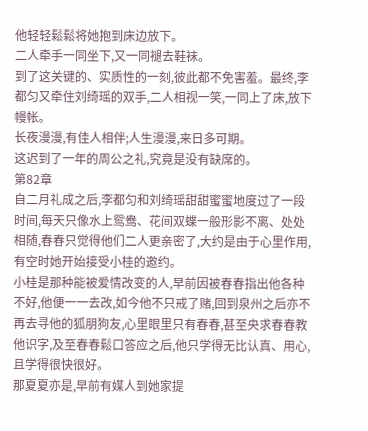他轻轻鬆鬆将她抱到床边放下。
二人牵手一同坐下,又一同褪去鞋袜。
到了这关键的、实质性的一刻,彼此都不免害羞。最终,李都匀又牵住刘绮瑶的双手,二人相视一笑,一同上了床,放下幔帐。
长夜漫漫,有佳人相伴;人生漫漫,来日多可期。
这迟到了一年的周公之礼,究竟是没有缺席的。
第82章
自二月礼成之后,李都匀和刘绮瑶甜甜蜜蜜地度过了一段时间,每天只像水上鸳鸯、花间双蝶一般形影不离、处处相随,春春只觉得他们二人更亲密了,大约是由于心里作用,有空时她开始接受小桂的邀约。
小桂是那种能被爱情改变的人,早前因被春春指出他各种不好,他便一一去改,如今他不只戒了赌,回到泉州之后亦不再去寻他的狐朋狗友,心里眼里只有春春,甚至央求春春教他识字,及至春春鬆口答应之后,他只学得无比认真、用心,且学得很快很好。
那夏夏亦是,早前有媒人到她家提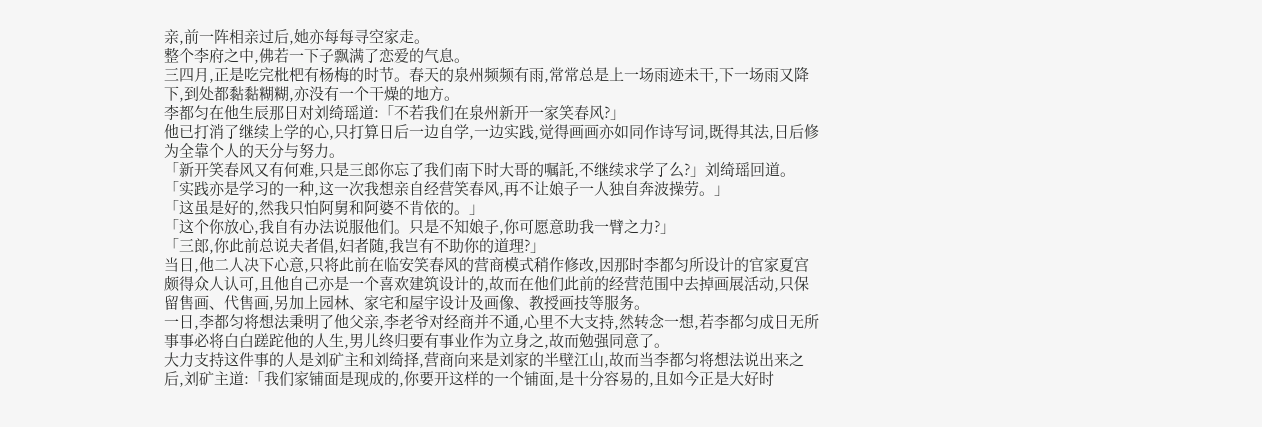亲,前一阵相亲过后,她亦每每寻空家走。
整个李府之中,佛若一下子飘满了恋爱的气息。
三四月,正是吃完枇杷有杨梅的时节。春天的泉州频频有雨,常常总是上一场雨迹未干,下一场雨又降下,到处都黏黏糊糊,亦没有一个干燥的地方。
李都匀在他生辰那日对刘绮瑶道:「不若我们在泉州新开一家笑春风?」
他已打消了继续上学的心,只打算日后一边自学,一边实践,觉得画画亦如同作诗写词,既得其法,日后修为全靠个人的天分与努力。
「新开笑春风又有何难,只是三郎你忘了我们南下时大哥的嘱託,不继续求学了么?」刘绮瑶回道。
「实践亦是学习的一种,这一次我想亲自经营笑春风,再不让娘子一人独自奔波操劳。」
「这虽是好的,然我只怕阿舅和阿婆不肯依的。」
「这个你放心,我自有办法说服他们。只是不知娘子,你可愿意助我一臂之力?」
「三郎,你此前总说夫者倡,妇者随,我岂有不助你的道理?」
当日,他二人决下心意,只将此前在临安笑春风的营商模式稍作修改,因那时李都匀所设计的官家夏宫颇得众人认可,且他自己亦是一个喜欢建筑设计的,故而在他们此前的经营范围中去掉画展活动,只保留售画、代售画,另加上园林、家宅和屋宇设计及画像、教授画技等服务。
一日,李都匀将想法秉明了他父亲,李老爷对经商并不通,心里不大支持,然转念一想,若李都匀成日无所事事必将白白蹉跎他的人生,男儿终归要有事业作为立身之,故而勉强同意了。
大力支持这件事的人是刘矿主和刘绮择,营商向来是刘家的半壁江山,故而当李都匀将想法说出来之后,刘矿主道:「我们家铺面是现成的,你要开这样的一个铺面,是十分容易的,且如今正是大好时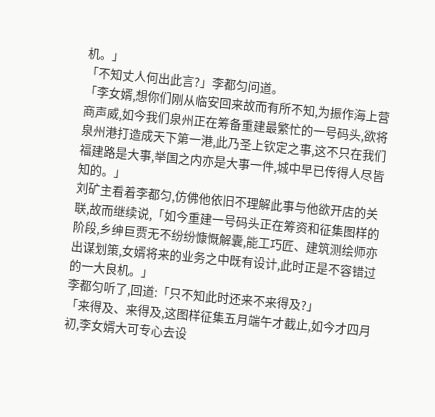机。」
「不知丈人何出此言?」李都匀问道。
「李女婿,想你们刚从临安回来故而有所不知,为振作海上营商声威,如今我们泉州正在筹备重建最繁忙的一号码头,欲将泉州港打造成天下第一港,此乃圣上钦定之事,这不只在我们福建路是大事,举国之内亦是大事一件,城中早已传得人尽皆知的。」
刘矿主看着李都匀,仿佛他依旧不理解此事与他欲开店的关联,故而继续说,「如今重建一号码头正在筹资和征集图样的阶段,乡绅巨贾无不纷纷慷慨解囊,能工巧匠、建筑测绘师亦出谋划策,女婿将来的业务之中既有设计,此时正是不容错过的一大良机。」
李都匀听了,回道:「只不知此时还来不来得及?」
「来得及、来得及,这图样征集五月端午才截止,如今才四月初,李女婿大可专心去设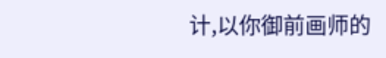计,以你御前画师的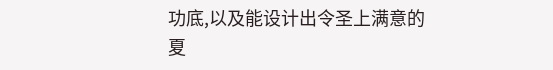功底,以及能设计出令圣上满意的夏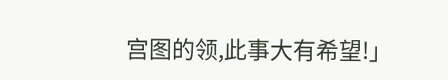宫图的领,此事大有希望!」